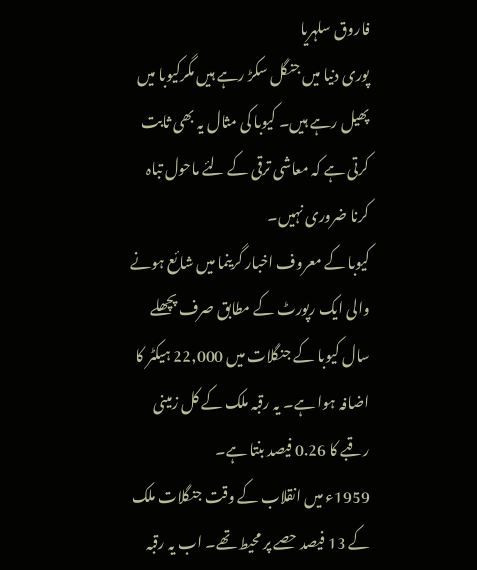فاروق سلہریا
پوری دنیا میں جنگل سکڑ رہے ہیں مگرکیوبا میں پھیل رہے ہیں۔ کیوبا کی مثال یہ بھی ثابت کرتی ہے کہ معاشی ترقی کے لئے ماحول تباہ کرنا ضروری نہیں۔
کیوبا کے معروف اخبار گرینما میں شائع ہونے والی ایک رپورٹ کے مطابق صرف پچھلے سال کیوبا کے جنگلات میں 22,000 ہیکٹر کا اضافہ ہوا ہے۔ یہ رقبہ ملک کے کل زمینی رقبے کا 0.26 فیصد بنتا ہے۔
1959ء میں انقلاب کے وقت جنگلات ملک کے 13 فیصد حصے پر محیط تھے۔ اب یہ رقبہ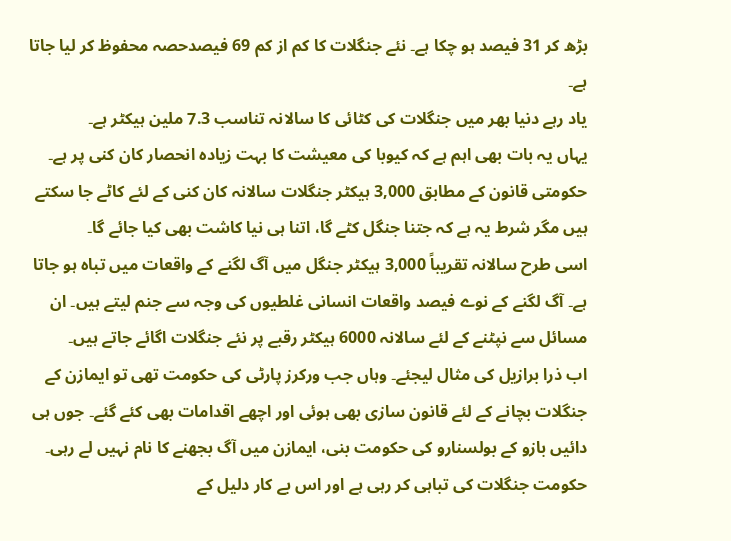بڑھ کر 31 فیصد ہو چکا ہے۔ نئے جنگلات کا کم از کم 69 فیصدحصہ محفوظ کر لیا جاتا ہے۔
یاد رہے دنیا بھر میں جنگلات کی کٹائی کا سالانہ تناسب 7.3 ملین ہیکٹر ہے۔
یہاں یہ بات بھی اہم ہے کہ کیوبا کی معیشت کا بہت زیادہ انحصار کان کنی پر ہے۔ حکومتی قانون کے مطابق 3,000 ہیکٹر جنگلات سالانہ کان کنی کے لئے کاٹے جا سکتے ہیں مگر شرط یہ ہے کہ جتنا جنگل کٹے گا، اتنا ہی نیا کاشت بھی کیا جائے گا۔
اسی طرح سالانہ تقریباً 3,000 ہیکٹر جنگل میں آگ لگنے کے واقعات میں تباہ ہو جاتا ہے۔ آگ لگنے کے نوے فیصد واقعات انسانی غلطیوں کی وجہ سے جنم لیتے ہیں۔ ان مسائل سے نپٹنے کے لئے سالانہ 6000 ہیکٹر رقبے پر نئے جنگلات اگائے جاتے ہیں۔
اب ذرا برازیل کی مثال لیجئے۔ وہاں جب ورکرز پارٹی کی حکومت تھی تو ایمازن کے جنگلات بچانے کے لئے قانون سازی بھی ہوئی اور اچھے اقدامات بھی کئے گئے۔ جوں ہی دائیں بازو کے بولسنارو کی حکومت بنی، ایمازن میں آگ بجھنے کا نام نہیں لے رہی۔ حکومت جنگلات کی تباہی کر رہی ہے اور اس بے کار دلیل کے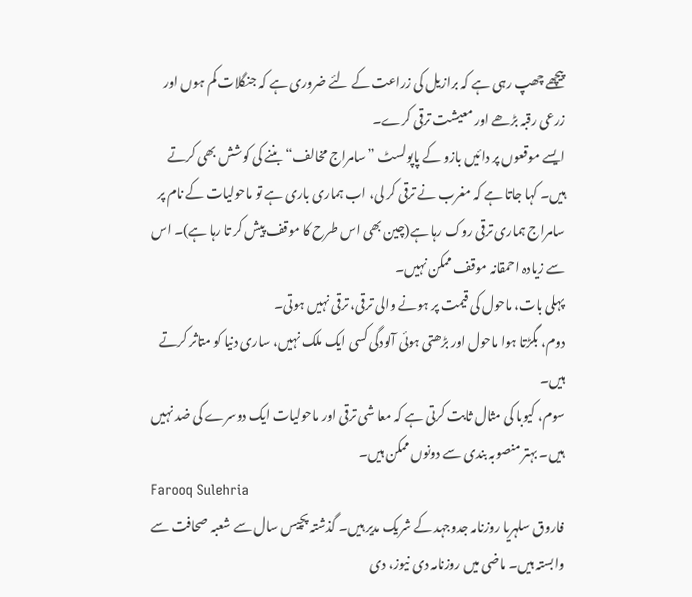پیچھے چھپ رہی ہے کہ برازیل کی زراعت کے لئے ضروری ہے کہ جنگلات کم ہوں اور زرعی رقبہ بڑھے اور معیشت ترقی کرے۔
ایسے موقعوں پر دائیں بازو کے پاپولسٹ ”سامراج مخالف“ بننے کی کوشش بھی کرتے ہیں۔ کہا جاتا ہے کہ مغرب نے ترقی کر لی، اب ہماری باری ہے تو ماحولیات کے نام پر سامراج ہماری ترقی روک رہا ہے(چین بھی اس طرح کا موقف پیش کر تا رہا ہے)۔ اس سے زیادہ احمقانہ موقف ممکن نہیں۔
پہلی بات، ماحول کی قیمت پر ہونے والی ترقی، ترقی نہیں ہوتی۔
دوم، بگڑتا ہوا ماحول اور بڑھتی ہوئی آلودگی کسی ایک ملک نہیں، ساری دنیا کو متاثر کرتے ہیں۔
سوم، کیوبا کی مثال ثابت کرتی ہے کہ معا شی ترقی اور ماحولیات ایک دوسرے کی ضد نہیں ہیں۔ بہتر منصوبہ بندی سے دونوں ممکن ہیں۔
Farooq Sulehria
فاروق سلہریا روزنامہ جدوجہد کے شریک مدیر ہیں۔ گذشتہ پچیس سال سے شعبہ صحافت سے وابستہ ہیں۔ ماضی میں روزنامہ دی نیوز، دی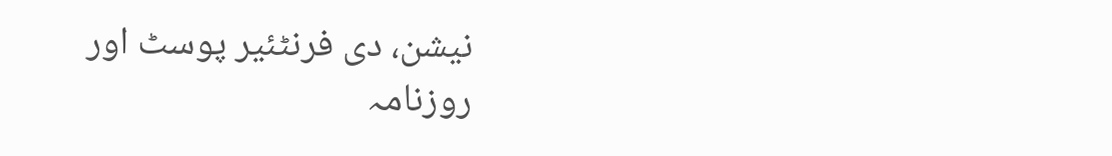نیشن، دی فرنٹئیر پوسٹ اور روزنامہ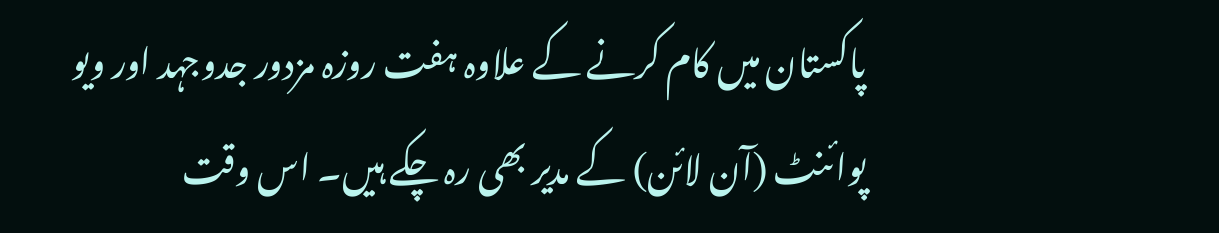پاکستان میں کام کرنے کے علاوہ ہفت روزہ مزدور جدوجہد اور ویو پوائنٹ (آن لائن) کے مدیر بھی رہ چکے ہیں۔ اس وقت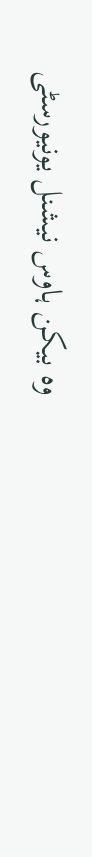وہ بیکن ہاوس نیشنل یونیورسٹی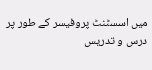میں اسسٹنٹ پروفیسر کے طور پر درس و تدریس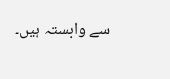سے وابستہ ہیں۔